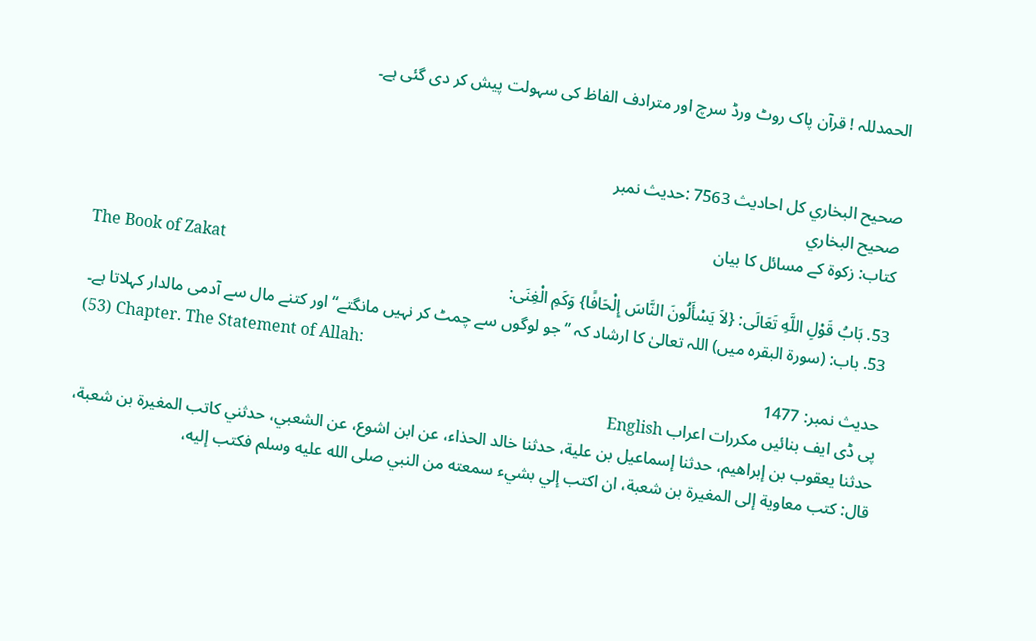الحمدللہ ! قرآن پاک روٹ ورڈ سرچ اور مترادف الفاظ کی سہولت پیش کر دی گئی ہے۔


صحيح البخاري کل احادیث 7563 :حدیث نمبر
صحيح البخاري
کتاب: زکوۃ کے مسائل کا بیان
The Book of Zakat
53. بَابُ قَوْلِ اللَّهِ تَعَالَى: {لاَ يَسْأَلُونَ النَّاسَ إِلْحَافًا} وَكَمِ الْغِنَى:
53. باب: (سورۃ البقرہ میں) اللہ تعالیٰ کا ارشاد کہ ”جو لوگوں سے چمٹ کر نہیں مانگتے“ اور کتنے مال سے آدمی مالدار کہلاتا ہے۔
(53) Chapter. The Statement of Allah:
حدیث نمبر: 1477
پی ڈی ایف بنائیں مکررات اعراب English
حدثنا يعقوب بن إبراهيم، حدثنا إسماعيل بن علية، حدثنا خالد الحذاء، عن ابن اشوع، عن الشعبي، حدثني كاتب المغيرة بن شعبة، قال: كتب معاوية إلى المغيرة بن شعبة، ان اكتب إلي بشيء سمعته من النبي صلى الله عليه وسلم فكتب إليه،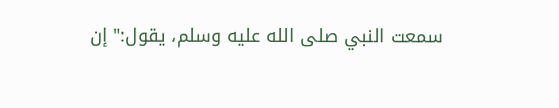سمعت النبي صلى الله عليه وسلم، يقول:" إن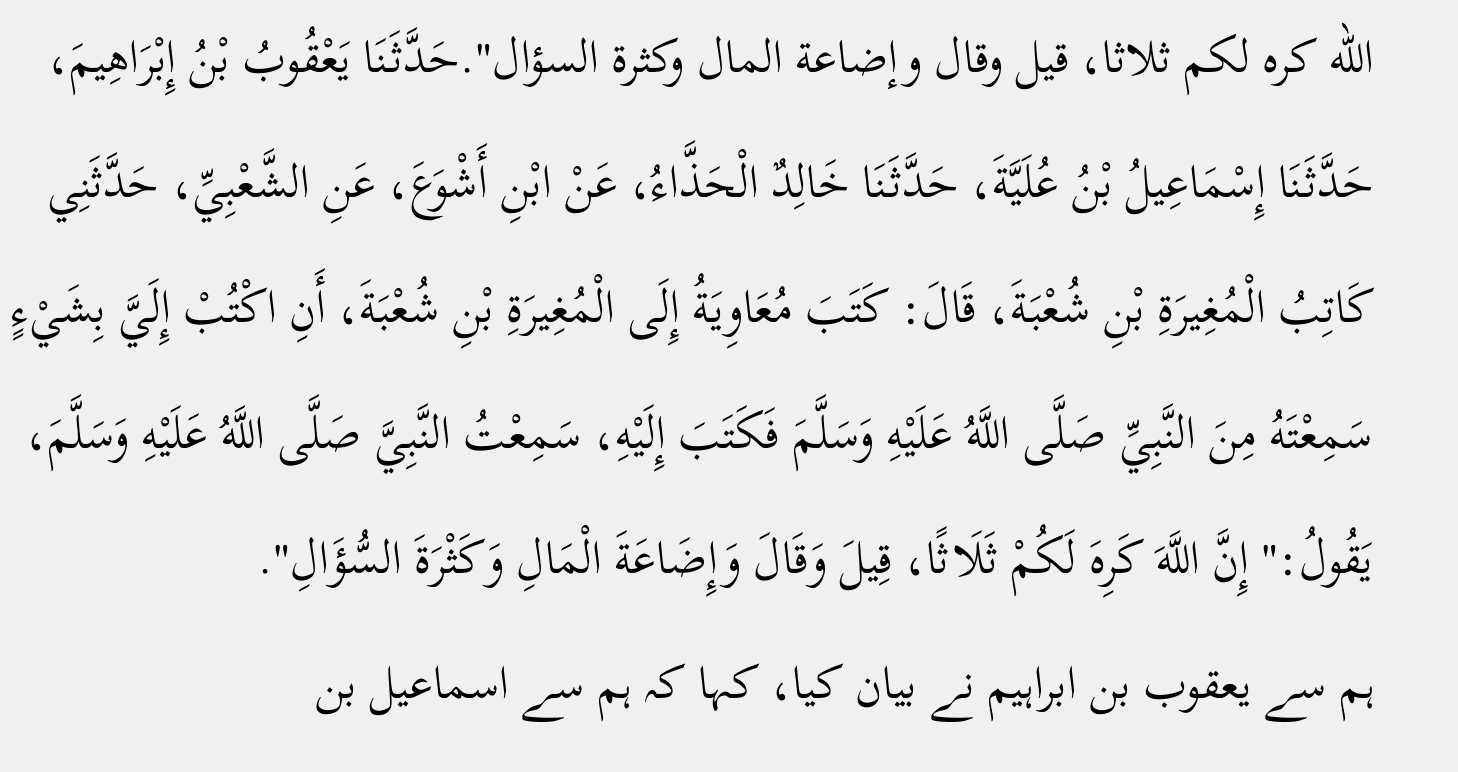الله كره لكم ثلاثا، قيل وقال وإضاعة المال وكثرة السؤال".حَدَّثَنَا يَعْقُوبُ بْنُ إِبْرَاهِيمَ، حَدَّثَنَا إِسْمَاعِيلُ بْنُ عُلَيَّةَ، حَدَّثَنَا خَالِدٌ الْحَذَّاءُ، عَنْ ابْنِ أَشْوَعَ، عَنِ الشَّعْبِيِّ، حَدَّثَنِي كَاتِبُ الْمُغِيرَةِ بْنِ شُعْبَةَ، قَالَ: كَتَبَ مُعَاوِيَةُ إِلَى الْمُغِيرَةِ بْنِ شُعْبَةَ، أَنِ اكْتُبْ إِلَيَّ بِشَيْءٍ سَمِعْتَهُ مِنَ النَّبِيِّ صَلَّى اللَّهُ عَلَيْهِ وَسَلَّمَ فَكَتَبَ إِلَيْهِ، سَمِعْتُ النَّبِيَّ صَلَّى اللَّهُ عَلَيْهِ وَسَلَّمَ، يَقُولُ:" إِنَّ اللَّهَ كَرِهَ لَكُمْ ثَلَاثًا، قِيلَ وَقَالَ وَإِضَاعَةَ الْمَالِ وَكَثْرَةَ السُّؤَالِ".
ہم سے یعقوب بن ابراہیم نے بیان کیا، کہا کہ ہم سے اسماعیل بن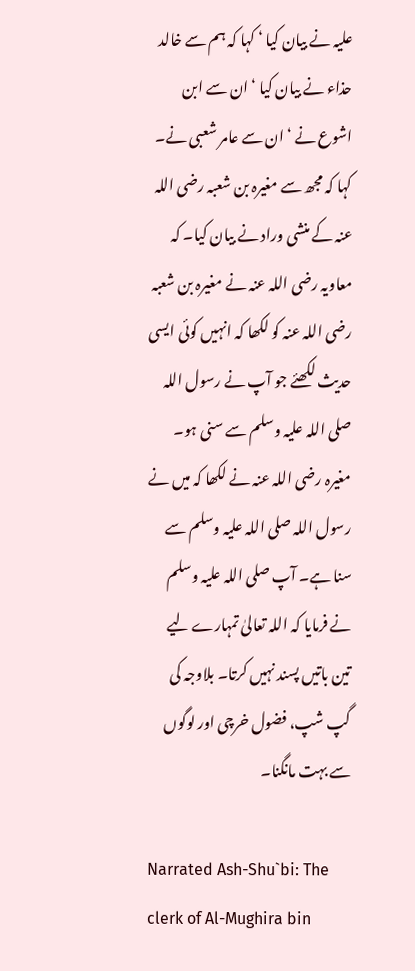علیہ نے بیان کیا ‘ کہا کہ ہم سے خالد حذاء نے بیان کیا ‘ ان سے ابن اشوع نے ‘ ان سے عامر شعبی نے۔ کہا کہ مجھ سے مغیرہ بن شعبہ رضی اللہ عنہ کے منشی وراد نے بیان کیا۔ کہ معاویہ رضی اللہ عنہ نے مغیرہ بن شعبہ رضی اللہ عنہ کو لکھا کہ انہیں کوئی ایسی حدیث لکھئے جو آپ نے رسول اللہ صلی اللہ علیہ وسلم سے سنی ہو۔ مغیرہ رضی اللہ عنہ نے لکھا کہ میں نے رسول اللہ صلی اللہ علیہ وسلم سے سنا ہے۔ آپ صلی اللہ علیہ وسلم نے فرمایا کہ اللہ تعالیٰ تمہارے لیے تین باتیں پسند نہیں کرتا۔ بلاوجہ کی گپ شپ، فضول خرچی اور لوگوں سے بہت مانگنا۔

Narrated Ash-Shu`bi: The clerk of Al-Mughira bin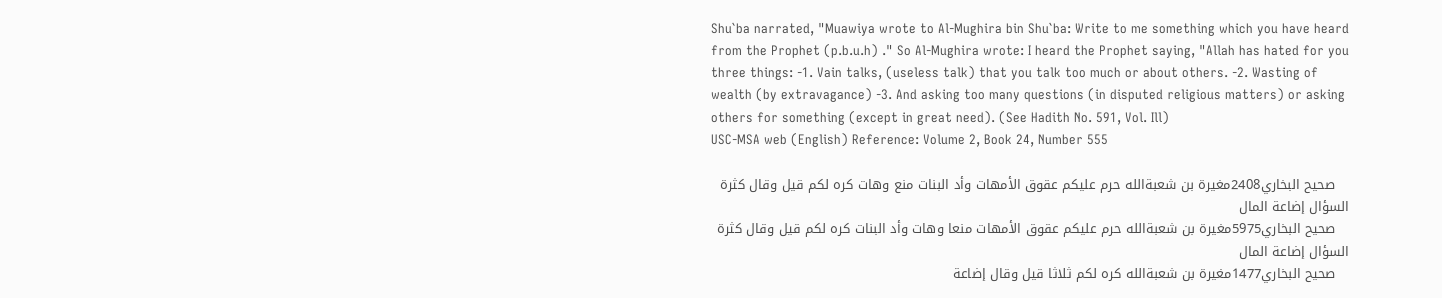Shu`ba narrated, "Muawiya wrote to Al-Mughira bin Shu`ba: Write to me something which you have heard from the Prophet (p.b.u.h) ." So Al-Mughira wrote: I heard the Prophet saying, "Allah has hated for you three things: -1. Vain talks, (useless talk) that you talk too much or about others. -2. Wasting of wealth (by extravagance) -3. And asking too many questions (in disputed religious matters) or asking others for something (except in great need). (See Hadith No. 591, Vol. Ill)
USC-MSA web (English) Reference: Volume 2, Book 24, Number 555

   صحيح البخاري2408مغيرة بن شعبةالله حرم عليكم عقوق الأمهات وأد البنات منع وهات كره لكم قيل وقال كثرة السؤال إضاعة المال
   صحيح البخاري5975مغيرة بن شعبةالله حرم عليكم عقوق الأمهات منعا وهات وأد البنات كره لكم قيل وقال كثرة السؤال إضاعة المال
   صحيح البخاري1477مغيرة بن شعبةالله كره لكم ثلاثا قيل وقال إضاعة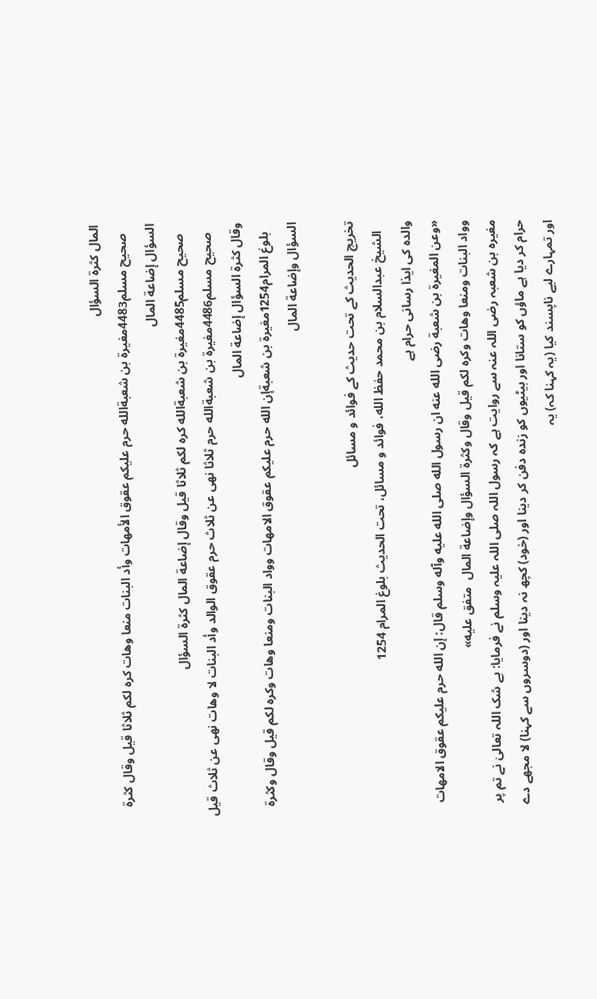المال كثرة السؤال
   صحيح مسلم4483مغيرة بن شعبةالله حرم عليكم عقوق الأمهات وأد البنات منعا وهات كره لكم ثلاثا قيل وقال كثرة السؤال إضاعة المال
   صحيح مسلم4485مغيرة بن شعبةالله كره لكم ثلاثا قيل وقال إضاعة المال كثرة السؤال
   صحيح مسلم4486مغيرة بن شعبةالله حرم ثلاثا نهى عن ثلاث حرم عقوق الوالد وأد البنات لا وهات نهى عن ثلاث قيل وقال كثرة السؤال إضاعة المال
   بلوغ المرام1254مغيرة بن شعبةإن الله حرم عليكم عقوق الامهات وواد البنات ومنعا وهات وكره لكم قيل وقال وكثرة السؤال وإضاعة المال

تخریج الحدیث کے تحت حدیث کے فوائد و مسائل
   الشيخ عبدالسلام بن محمد حفظ الله، فوائد و مسائل، تحت الحديث بلوغ المرام 1254
والدہ کی ایذا رسانی حرام ہے
«وعن المغيرة بن شعبة رضى الله عنه ان رسول الله صلى الله عليه وآله وسلم قال: إن الله حرم عليكم عقوق الامهات وواد البنات ومنعا وهات وكره لكم قيل وقال وكثرة السؤال وإضاعة المال  متفق عليه»
مغیرہ بن شعبہ رضی اللہ عنہ سے روایت ہے کہ رسول اللہ صلی اللہ علیہ وسلم نے فرمایا: بے شک اللہ تعالیٰ نے تم پر حرام کر دیا ہے ماؤں کو ستانا اور بیٹیوں کو زندہ دفن کر دینا اور (خود) کچھ نہ دینا اور (دوسروں سے کہنا) لا مجھے دے اور تمہارے لیے ناپسند کیا (یہ کہنا کہ) یہ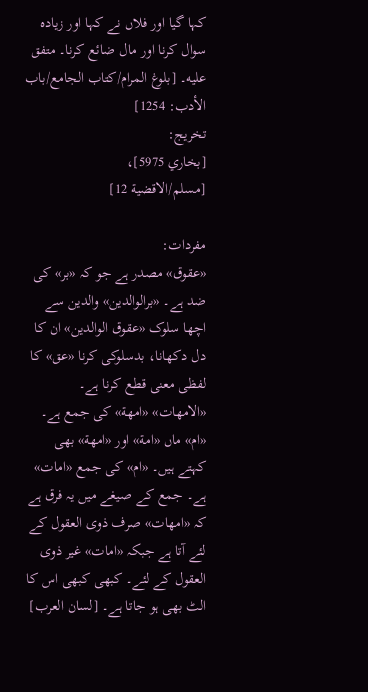کہا گیا اور فلاں نے کہا اور زیادہ سوال کرنا اور مال ضائع کرنا۔ متفق عليه۔ [بلوغ المرام/كتاب الجامع/باب الأدب: 1254]
تخریج:
[بخاري 5975]،
[مسلم/الاقضية 12]

مفردات:
«عقوق» مصدر ہے جو کہ «بر» کی ضد ہے۔ «برالوالدين» والدین سے اچھا سلوک «عقوق الوالدين» ان کا دل دکھانا، بدسلوکی کرنا «عق» کا لفظی معنی قطع کرنا ہے۔
«الامهات» «امهة» کی جمع ہے۔ «ام» ماں «امة» اور «امهة» بھی کہتے ہیں۔ «ام» کی جمع «امات» ہے۔ جمع کے صیغے میں یہ فرق ہے کہ «امهات» صرف ذوی العقول کے لئے آتا ہے جبکہ «امات» غیر ذوی العقول کے لئے۔ کبھی کبھی اس کا الٹ بھی ہو جاتا ہے۔ [لسان العرب]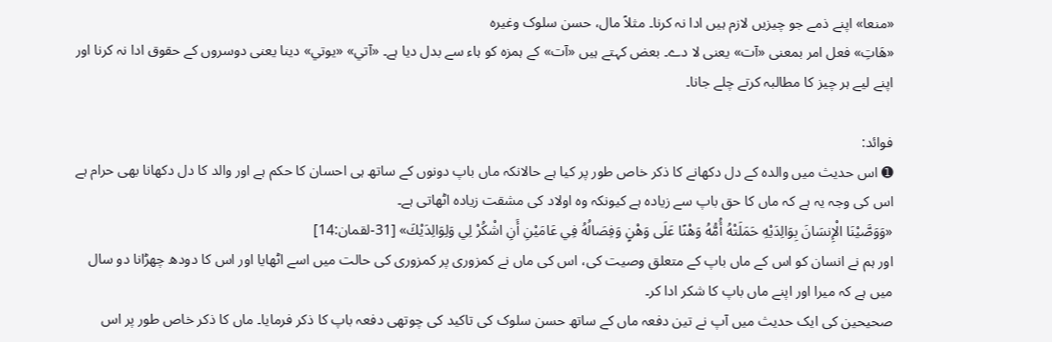«منعا» اپنے ذمے جو چیزیں لازم ہیں ادا نہ کرنا۔ مثلاً مال، حسن سلوک وغیرہ
«هَاتِ» فعل امر بمعنی «آت» یعنی لا دے۔ بعض کہتے ہیں «آت» کے ہمزہ کو ہاء سے بدل دیا ہے۔ «آتي» «يوتي» دینا یعنی دوسروں کے حقوق ادا نہ کرنا اور اپنے لیے ہر چیز کا مطالبہ کرتے چلے جانا۔

فوائد:
➊ اس حدیث میں والدہ کے دل دکھانے کا ذکر خاص طور پر کیا ہے حالانکہ ماں باپ دونوں کے ساتھ ہی احسان کا حکم ہے اور والد کا دل دکھانا بھی حرام ہے اس کی وجہ یہ ہے کہ ماں کا حق باپ سے زیادہ ہے کیونکہ وہ اولاد کی مشقت زیادہ اٹھاتی ہے۔
«وَوَصَّيْنَا الْإِنسَانَ بِوَالِدَيْهِ حَمَلَتْهُ أُمُّهُ وَهْنًا عَلَى وَهْنٍ وَفِصَالُهُ فِي عَامَيْنِ أَنِ اشْكُرْ لِي وَلِوَالِدَيْكَ» [31-لقمان:14]
اور ہم نے انسان کو اس کے ماں باپ کے متعلق وصیت کی، اس کی ماں نے کمزوری پر کمزوری کی حالت میں اسے اٹھایا اور اس کا دودھ چھڑانا دو سال میں ہے کہ میرا اور اپنے ماں باپ کا شکر ادا کر۔
صحیحین کی ایک حدیث میں آپ نے تین دفعہ ماں کے ساتھ حسن سلوک کی تاکید کی چوتھی دفعہ باپ کا ذکر فرمایا۔ ماں کا ذکر خاص طور پر اس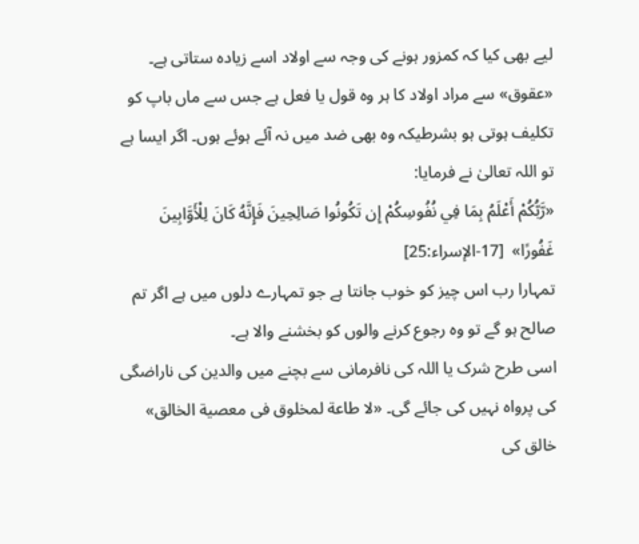لیے بھی کیا کہ کمزور ہونے کی وجہ سے اولاد اسے زیادہ ستاتی ہے۔
«عقوق» سے مراد اولاد کا ہر وہ قول یا فعل ہے جس سے ماں باپ کو تکلیف ہوتی ہو بشرطیکہ وہ بھی ضد میں نہ آئے ہوئے ہوں۔ اگر ایسا ہے تو اللہ تعالیٰ نے فرمایا:
«رَّبُّكُمْ أَعْلَمُ بِمَا فِي نُفُوسِكُمْ إِن تَكُونُوا صَالِحِينَ فَإِنَّهُ كَانَ لِلْأَوَّابِينَ غَفُورًا»  [17-الإسراء:25]
تمہارا رب اس چیز کو خوب جانتا ہے جو تمہارے دلوں میں ہے اگر تم صالح ہو گے تو وہ رجوع کرنے والوں کو بخشنے والا ہے۔
اسی طرح شرک یا اللہ کی نافرمانی سے بچنے میں والدین کی ناراضگی کی پرواہ نہیں کی جائے گی۔ «لا طاعة لمخلوق فى معصية الخالق» خالق کی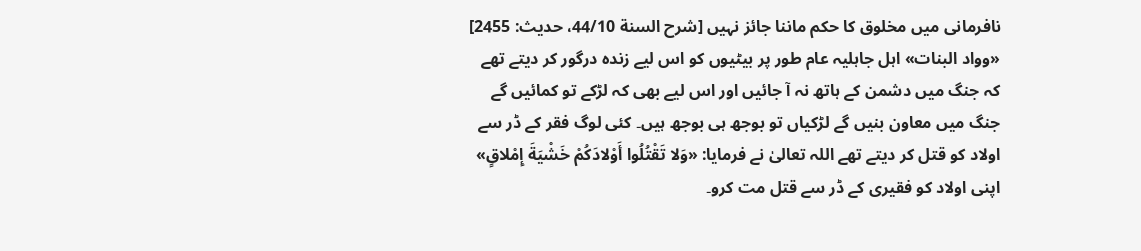نافرمانی میں مخلوق کا حکم ماننا جائز نہیں [شرح السنة 44/10، حديث: 2455]
«وواد البنات» اہل جاہلیہ عام طور پر بیٹیوں کو اس لیے زندہ درگور کر دیتے تھے کہ جنگ میں دشمن کے ہاتھ نہ آ جائیں اور اس لیے بھی کہ لڑکے تو کمائیں گے جنگ میں معاون بنیں گے لڑکیاں تو بوجھ ہی بوجھ ہیں۔ کئی لوگ فقر کے ڈر سے اولاد کو قتل کر دیتے تھے اللہ تعالیٰ نے فرمایا: «وَلا تَقْتُلُوا أَوْلادَكُمْ خَشْيَةَ إِمْلاقٍ»  اپنی اولاد کو فقیری کے ڈر سے قتل مت کرو۔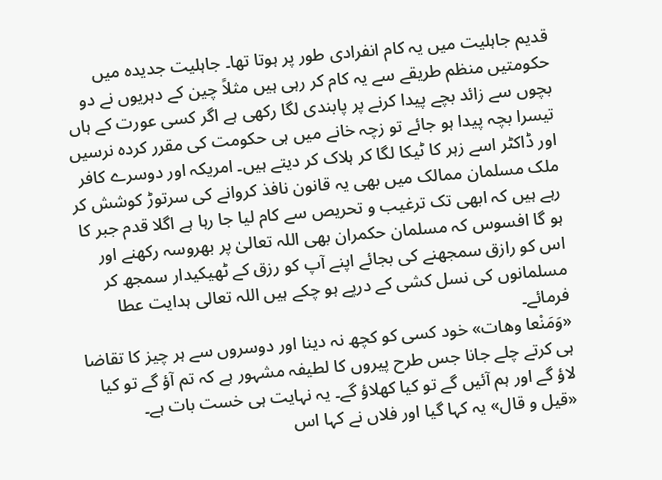قدیم جاہلیت میں یہ کام انفرادی طور پر ہوتا تھا۔ جاہلیت جدیدہ میں حکومتیں منظم طریقے سے یہ کام کر رہی ہیں مثلاً چین کے دہریوں نے دو بچوں سے زائد بچے پیدا کرنے پر پابندی لگا رکھی ہے اگر کسی عورت کے ہاں تیسرا بچہ پیدا ہو جائے تو زچہ خانے میں ہی حکومت کی مقرر کردہ نرسیں اور ڈاکٹر اسے زہر کا ٹیکا لگا کر ہلاک کر دیتے ہیں۔ امریکہ اور دوسرے کافر ملک مسلمان ممالک میں بھی یہ قانون نافذ کروانے کی سرتوڑ کوشش کر رہے ہیں کہ ابھی تک ترغیب و تحریص سے کام لیا جا رہا ہے اگلا قدم جبر کا ہو گا افسوس کہ مسلمان حکمران بھی اللہ تعالیٰ پر بھروسہ رکھنے اور اس کو رازق سمجھنے کی بجائے اپنے آپ کو رزق کے ٹھیکیدار سمجھ کر مسلمانوں کی نسل کشی کے درپے ہو چکے ہیں اللہ تعالی ہدایت عطا فرمائے۔
«وَمَنْعا وهات» خود کسی کو کچھ نہ دینا اور دوسروں سے ہر چیز کا تقاضا ہی کرتے چلے جانا جس طرح پیروں کا لطیفہ مشہور ہے کہ تم آؤ گے تو کیا لاؤ گے اور ہم آئیں گے تو کیا کھلاؤ گے۔ یہ نہایت ہی خست بات ہے۔
«قيل و قال» یہ کہا گیا اور فلاں نے کہا اس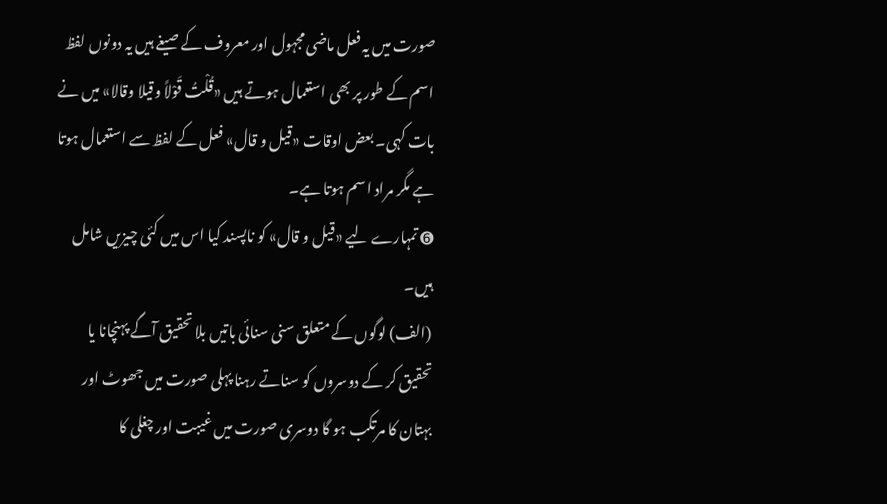صورت میں یہ فعل ماضی مجہول اور معروف کے صیغے ہیں یہ دونوں لفظ اسم کے طور پر بھی استعمال ہوتے ہیں «قُلْتُ قَوْلاً وقيلا وقالا» میں نے بات کہی۔ بعض اوقات «قيل و قال» فعل کے لفظ سے استعمال ہوتا ہے مگر مراد اسم ہوتا ہے۔
➏ تمہارے لیے «قيل و قال» کو ناپسند کیا اس میں کئی چیزیں شامل ہیں۔
(الف) لوگوں کے متعلق سنی سنائی باتیں بلا تحقیق آگے پہنچانا یا تحقیق کر کے دوسروں کو سناتے رہنا پہلی صورت میں جھوٹ اور بہتان کا مرتکب ہو گا دوسری صورت میں غیبت اور چغلی کا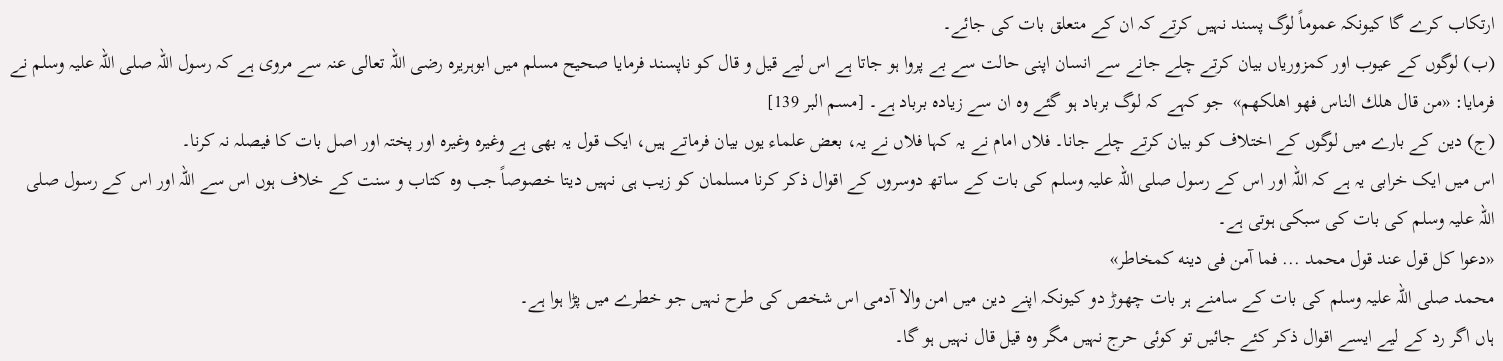ارتکاب کرے گا کیونکہ عموماً لوگ پسند نہیں کرتے کہ ان کے متعلق بات کی جائے۔
(ب) لوگوں کے عیوب اور کمزوریاں بیان کرتے چلے جانے سے انسان اپنی حالت سے بے پروا ہو جاتا ہے اس لیے قیل و قال کو ناپسند فرمایا صحیح مسلم میں ابوہریرہ رضی اللہ تعالی عنہ سے مروی ہے کہ رسول اللہ صلی اللہ علیہ وسلم نے فرمایا: «من قال هلك الناس فهو اهلكهم»  جو کہے کہ لوگ برباد ہو گئے وہ ان سے زیادہ برباد ہے۔ [مسم البر 139]
(ج) دین کے بارے میں لوگوں کے اختلاف کو بیان کرتے چلے جانا۔ فلاں امام نے یہ کہا فلاں نے یہ، بعض علماء یوں بیان فرماتے ہیں، ایک قول یہ بھی ہے وغیرہ وغیرہ اور پختہ اور اصل بات کا فیصلہ نہ کرنا۔
اس میں ایک خرابی یہ ہے کہ اللہ اور اس کے رسول صلی اللہ علیہ وسلم کی بات کے ساتھ دوسروں کے اقوال ذکر کرنا مسلمان کو زیب ہی نہیں دیتا خصوصاً جب وہ کتاب و سنت کے خلاف ہوں اس سے اللہ اور اس کے رسول صلی اللہ علیہ وسلم کی بات کی سبکی ہوتی ہے۔
«دعوا كل قول عند قول محمد ... فما آمن فى دينه كمخاطر»
محمد صلی اللہ علیہ وسلم کی بات کے سامنے ہر بات چھوڑ دو کیونکہ اپنے دین میں امن والا آدمی اس شخص کی طرح نہیں جو خطرے میں پڑا ہوا ہے۔
ہاں اگر رد کے لیے ایسے اقوال ذکر کئے جائیں تو کوئی حرج نہیں مگر وہ قیل قال نہیں ہو گا۔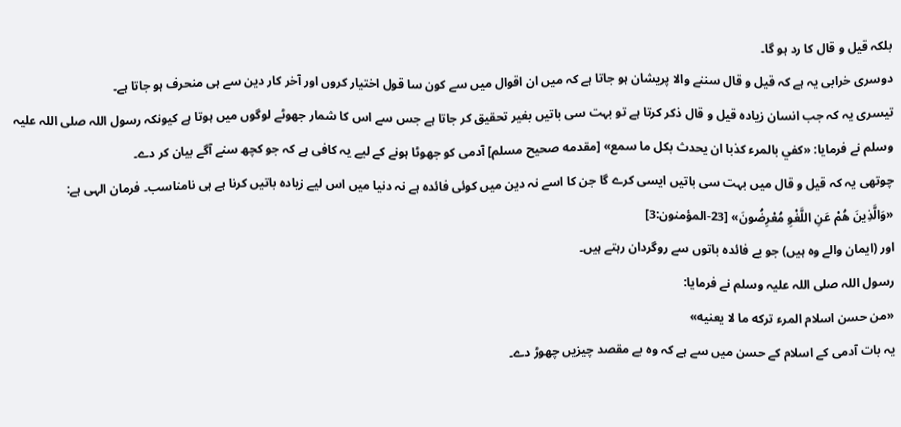بلکہ قیل و قال کا رد ہو گا۔
دوسری خرابی یہ ہے کہ قیل و قال سننے والا پریشان ہو جاتا ہے کہ میں ان اقوال میں سے کون سا قول اختیار کروں اور آخر کار دین سے ہی منحرف ہو جاتا ہے۔
تیسری یہ کہ جب انسان زیادہ قیل و قال ذکر کرتا ہے تو بہت سی باتیں بغیر تحقیق کر جاتا ہے جس سے اس کا شمار جھوٹے لوگوں میں ہوتا ہے کیونکہ رسول اللہ صلی اللہ علیہ وسلم نے فرمایا: «كفي بالمرء كذبا ان يحدث بكل ما سمع» [مقدمه صحيح مسلم] آدمی کو جھوٹا ہونے کے لیے یہ کافی ہے کہ جو کچھ سنے آگے بیان کر دے۔
چوتھی یہ کہ قیل و قال میں بہت سی باتیں ایسی کرے گا جن کا اسے نہ دین میں کوئی فائدہ ہے نہ دنیا میں اس لیے زیادہ باتیں کرنا ہے ہی نامناسب۔ فرمان الہی ہے:
«وَالَّذِينَ هُمْ عَنِ اللَّغْوِ مُعْرِضُونَ» [23-المؤمنون:3]
اور (ایمان والے وہ ہیں) جو بے فائدہ باتوں سے روگردان رہتے ہیں۔
رسول اللہ صلی اللہ علیہ وسلم نے فرمایا:
«من حسن اسلام المرء تركه ما لا يعنيه»
یہ بات آدمی کے اسلام کے حسن میں سے ہے کہ وہ بے مقصد چیزیں چھوڑ دے۔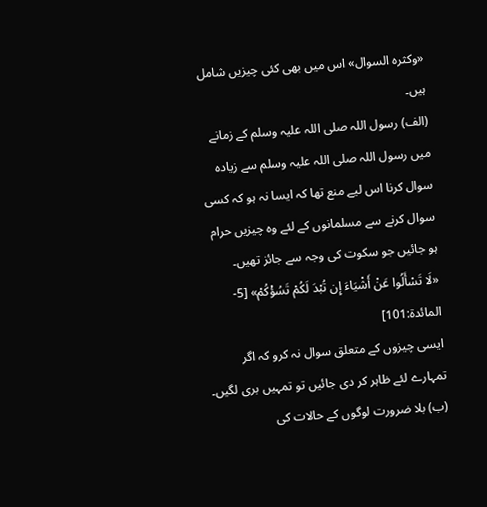«وكثره السوال» اس میں بھی کئی چیزیں شامل ہیں۔
(الف) رسول اللہ صلی اللہ علیہ وسلم کے زمانے میں رسول اللہ صلی اللہ علیہ وسلم سے زیادہ سوال کرنا اس لیے منع تھا کہ ایسا نہ ہو کہ کسی سوال کرنے سے مسلمانوں کے لئے وہ چیزیں حرام ہو جائیں جو سکوت کی وجہ سے جائز تھیں۔
«لَا تَسْأَلُوا عَنْ أَشْيَاءَ إِن تُبْدَ لَكُمْ تَسُؤْكُمْ» [5-المائدة:101]
ایسی چیزوں کے متعلق سوال نہ کرو کہ اگر تمہارے لئے ظاہر کر دی جائیں تو تمہیں بری لگیں۔
(ب) بلا ضرورت لوگوں کے حالات کی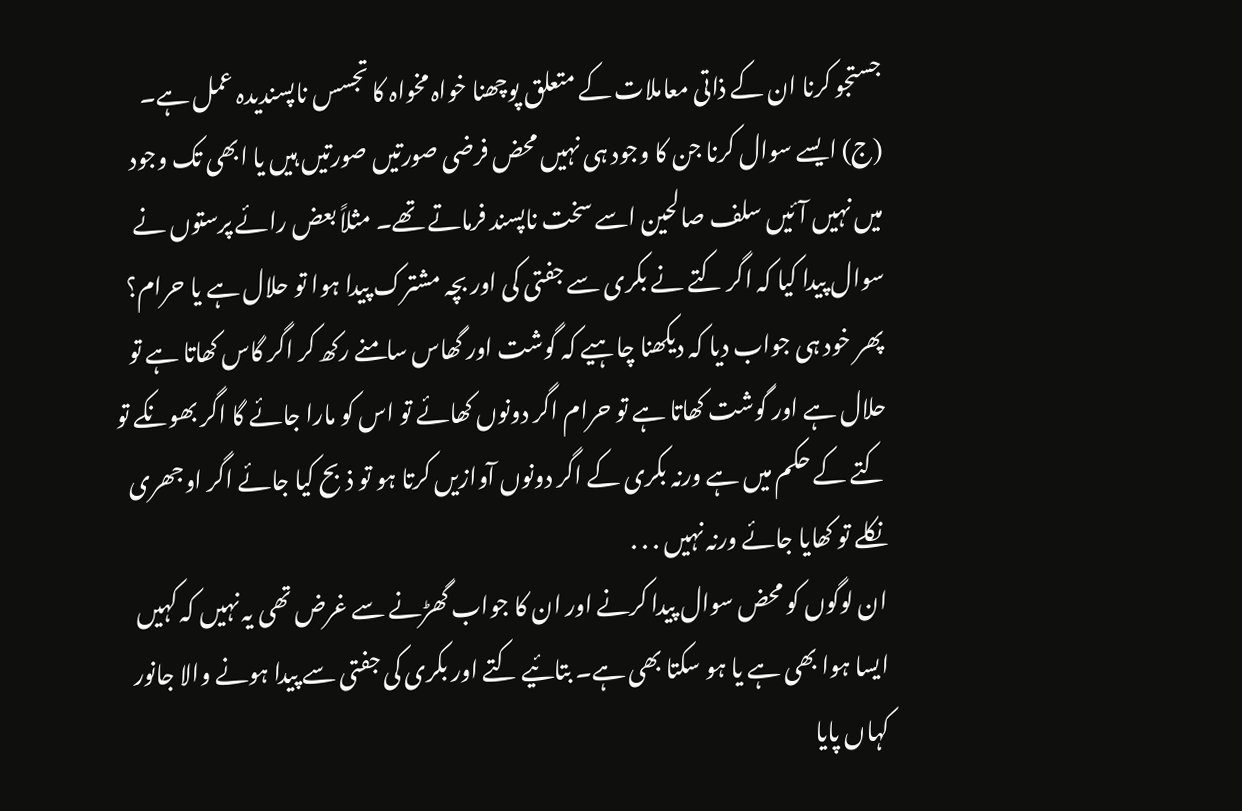جستجو کرنا ان کے ذاتی معاملات کے متعلق پوچھنا خواہ مخواہ کا تجسس ناپسندیدہ عمل ہے۔
(ج) ایسے سوال کرنا جن کا وجود ہی نہیں محض فرضی صورتیں صورتیں ہیں یا ابھی تک وجود میں نہیں آئیں سلف صالحین اسے سخت ناپسند فرماتے تھے۔ مثلاً بعض رائے پرستوں نے سوال پیدا کیا کہ اگر کتے نے بکری سے جفتی کی اور بچہ مشترک پیدا ہوا تو حلال ہے یا حرام؟ پھر خود ہی جواب دیا کہ دیکھنا چاہیے کہ گوشت اور گھاس سامنے رکھ کر اگر گاس کھاتا ہے تو حلال ہے اور گوشت کھاتا ہے تو حرام اگر دونوں کھائے تو اس کو مارا جائے گا اگر بھونکے تو کتے کے حکم میں ہے ورنہ بکری کے اگر دونوں آوازیں کرتا ہو تو ذبح کیا جائے اگر اوجھری نکلے تو کھایا جائے ورنہ نہیں . . .
ان لوگوں کو محض سوال پیدا کرنے اور ان کا جواب گھڑنے سے غرض تھی یہ نہیں کہ کہیں ایسا ہوا بھی ہے یا ہو سکتا بھی ہے۔ بتائیے کتے اور بکری کی جفتی سے پیدا ہونے والا جانور کہاں پایا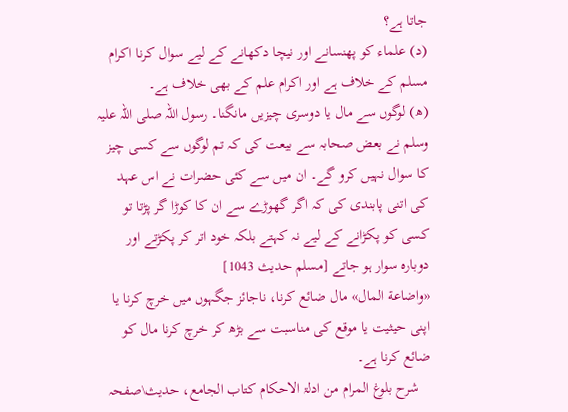جاتا ہے؟
(د) علماء کو پھنسانے اور نیچا دکھانے کے لیے سوال کرنا اکرام مسلم کے خلاف ہے اور اکرام علم کے بھی خلاف ہے۔
(ھ) لوگوں سے مال یا دوسری چیزیں مانگنا۔ رسول اللہ صلی اللہ علیہ وسلم نے بعض صحابہ سے بیعت کی کہ تم لوگوں سے کسی چیز کا سوال نہیں کرو گے۔ ان میں سے کئی حضرات نے اس عہد کی اتنی پابندی کی کہ اگر گھوڑے سے ان کا کوڑا گر پڑتا تو کسی کو پکڑانے کے لیے نہ کہتے بلکہ خود اتر کر پکڑتے اور دوبارہ سوار ہو جاتے [مسلم حديث 1043]
«واضاعة المال» مال ضائع کرنا، ناجائز جگہوں میں خرچ کرنا یا اپنی حیثیت یا موقع کی مناسبت سے بڑھ کر خرچ کرنا مال کو ضائع کرنا ہے۔
   شرح بلوغ المرام من ادلۃ الاحکام کتاب الجامع، حدیث\صفحہ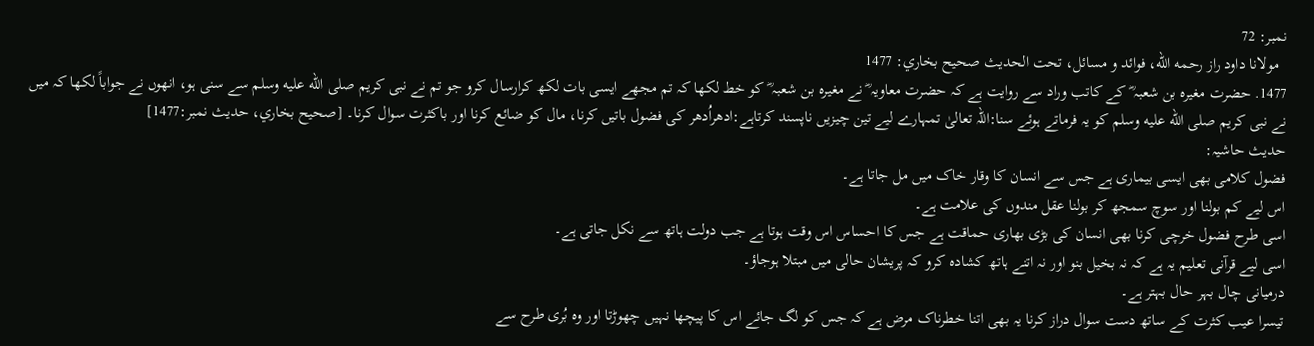نمبر: 72
  مولانا داود راز رحمه الله، فوائد و مسائل، تحت الحديث صحيح بخاري: 1477
1477. حضرت مغیرہ بن شعبہ ؓ کے کاتب وراد سے روایت ہے کہ حضرت معاویہ ؓ نے مغیرہ بن شعبہ ؓ کو خط لکھا کہ تم مجھے ایسی بات لکھ کرارسال کرو جو تم نے نبی کریم صلى الله عليه وسلم سے سنی ہو، انھوں نے جواباً لکھا کہ میں نے نبی کریم صلى الله عليه وسلم کو یہ فرماتے ہوئے سنا:اللہ تعالیٰ تمہارے لیے تین چیزیں ناپسند کرتاہے:ادھراُدھر کی فضول باتیں کرنا، مال کو ضائع کرنا اور باکثرت سوال کرنا۔ [صحيح بخاري، حديث نمبر:1477]
حدیث حاشیہ:
فضول کلامی بھی ایسی بیماری ہے جس سے انسان کا وقار خاک میں مل جاتا ہے۔
اس لیے کم بولنا اور سوچ سمجھ کر بولنا عقل مندوں کی علامت ہے۔
اسی طرح فضول خرچی کرنا بھی انسان کی بڑی بھاری حماقت ہے جس کا احساس اس وقت ہوتا ہے جب دولت ہاتھ سے نکل جاتی ہے۔
اسی لیے قرآنی تعلیم یہ ہے کہ نہ بخیل بنو اور نہ اتنے ہاتھ کشادہ کرو کہ پریشان حالی میں مبتلا ہوجاؤ۔
درمیانی چال بہر حال بہتر ہے۔
تیسرا عیب کثرت کے ساتھ دست سوال دراز کرنا یہ بھی اتنا خطرناک مرض ہے کہ جس کو لگ جائے اس کا پیچھا نہیں چھوڑتا اور وہ بُری طرح سے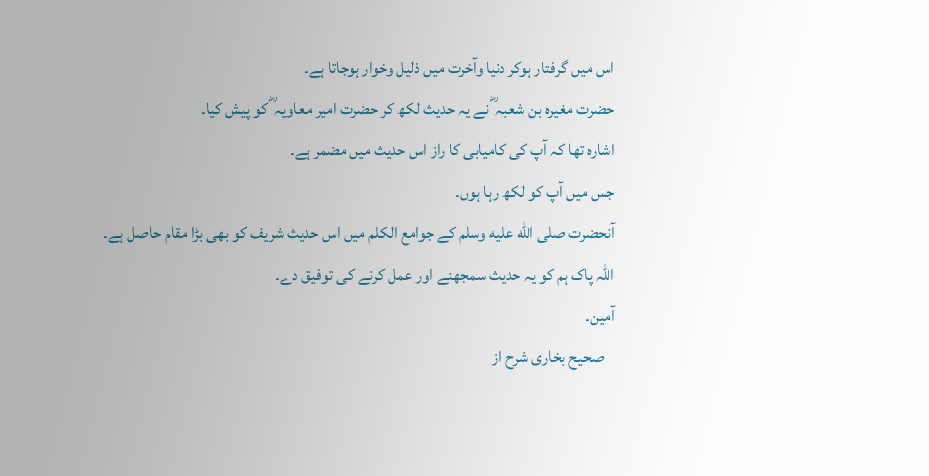اس میں گرفتار ہوکر دنیا وآخرت میں ذلیل وخوار ہوجاتا ہے۔
حضرت مغیرہ بن شعبہ ؓ نے یہ حدیث لکھ کر حضرت امیر معاویہ ؓ کو پیش کیا۔
اشارہ تھا کہ آپ کی کامیابی کا راز اس حدیث میں مضمر ہے۔
جس میں آپ کو لکھ رہا ہوں۔
آنحضرت صلى الله عليه وسلم کے جوامع الکلم میں اس حدیث شریف کو بھی بڑا مقام حاصل ہے۔
اللہ پاک ہم کو یہ حدیث سمجھنے اور عمل کرنے کی توفیق دے۔
آمین۔
   صحیح بخاری شرح از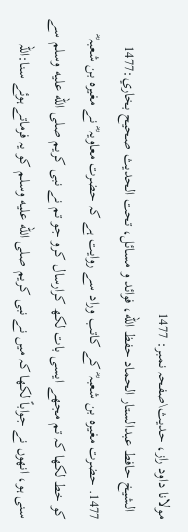مولانا داود راز، حدیث\صفحہ نمبر: 1477
  الشيخ حافط عبدالستار الحماد حفظ الله، فوائد و مسائل، تحت الحديث صحيح بخاري:1477
1477. حضرت مغیرہ بن شعبہ ؓ کے کاتب وراد سے روایت ہے کہ حضرت معاویہ ؓ نے مغیرہ بن شعبہ ؓ کو خط لکھا کہ تم مجھے ایسی بات لکھ کرارسال کرو جو تم نے نبی کریم صلى الله عليه وسلم سے سنی ہو، انھوں نے جواباً لکھا کہ میں نے نبی کریم صلى الله عليه وسلم کو یہ فرماتے ہوئے سنا:اللہ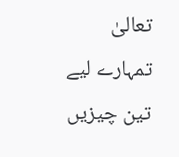تعالیٰ تمہارے لیے تین چیزیں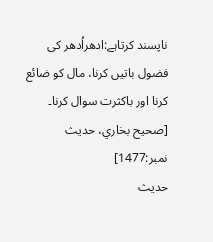ناپسند کرتاہے:ادھراُدھر کی فضول باتیں کرنا، مال کو ضائع کرنا اور باکثرت سوال کرنا۔ [صحيح بخاري، حديث نمبر:1477]
حدیث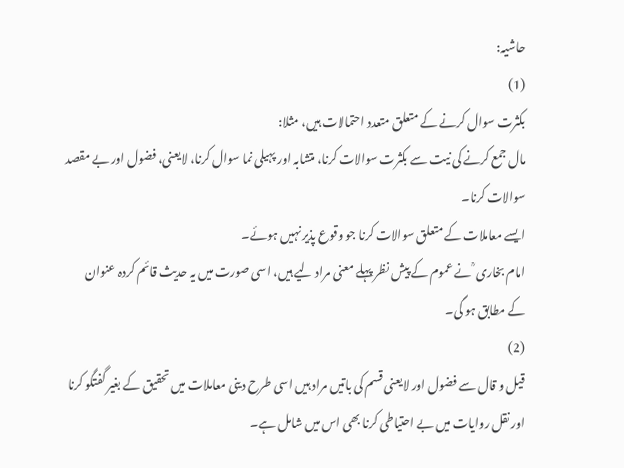حاشیہ:
(1)
بکثرت سوال کرنے کے متعلق متعدد احتمالات ہیں، مثلا:
مال جمع کرنے کی نیت سے بکثرت سوالات کرنا، متشابہ اور پہیلی نما سوال کرنا، لایعنی، فضول اور بے مقصد سوالات کرنا۔
ایسے معاملات کے متعلق سوالات کرنا جو وقوع پذیر نہیں ہوئے۔
امام بخاری ؒ نے عموم کے پیش نظر پہلے معنی مراد لیے ہیں، اسی صورت میں یہ حدیث قائم کردہ عنوان کے مطابق ہو گی۔
(2)
قیل و قال سے فضول اور لایعنی قسم کی باتیں مراد ہیں اسی طرح دینی معاملات میں تحقیق کے بغیر گفتگو کرنا اور نقل روایات میں بے احتیاطی کرنا بھی اس میں شامل ہے۔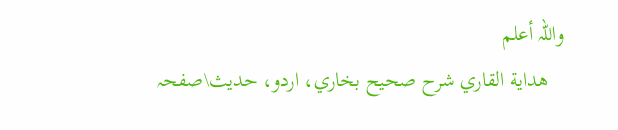واللہ أعلم
   هداية القاري شرح صحيح بخاري، اردو، حدیث\صفحہ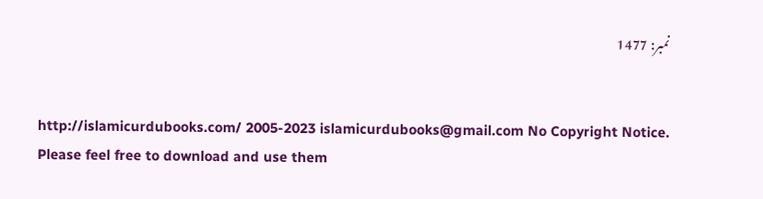نمبر: 1477


http://islamicurdubooks.com/ 2005-2023 islamicurdubooks@gmail.com No Copyright Notice.
Please feel free to download and use them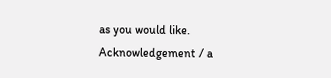as you would like.
Acknowledgement / a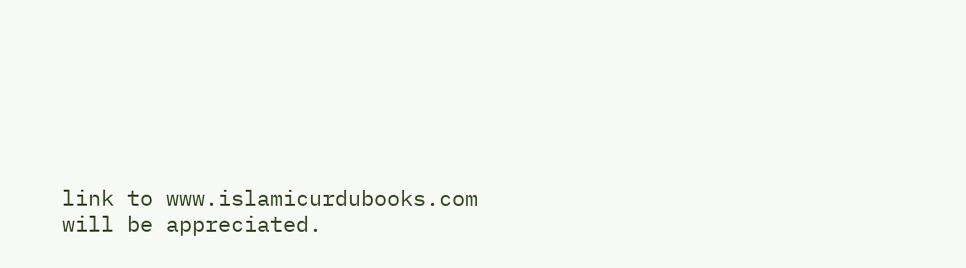link to www.islamicurdubooks.com will be appreciated.